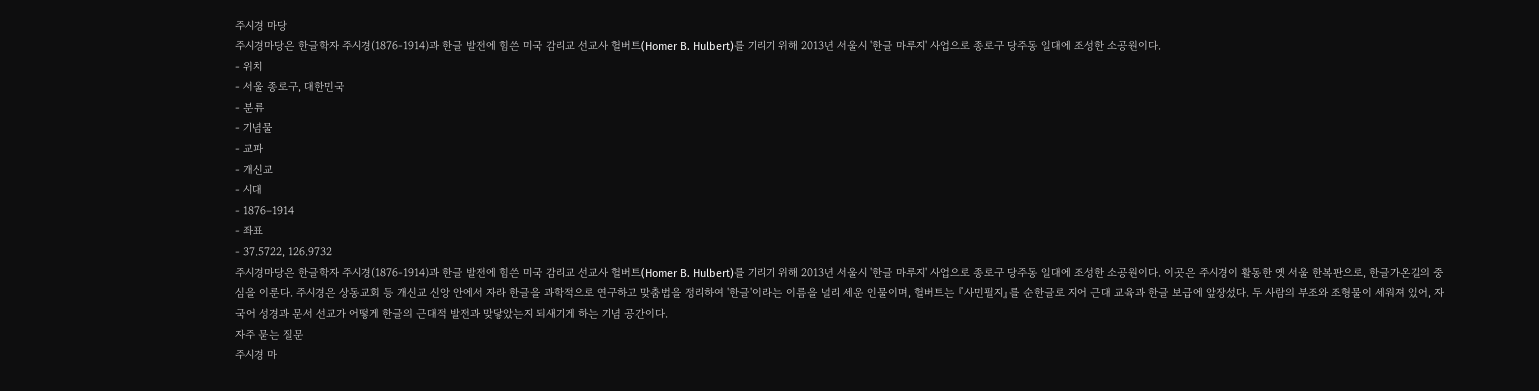주시경 마당
주시경마당은 한글학자 주시경(1876-1914)과 한글 발전에 힘쓴 미국 감리교 선교사 헐버트(Homer B. Hulbert)를 기리기 위해 2013년 서울시 '한글 마루지' 사업으로 종로구 당주동 일대에 조성한 소공원이다.
- 위치
- 서울 종로구, 대한민국
- 분류
- 기념물
- 교파
- 개신교
- 시대
- 1876–1914
- 좌표
- 37.5722, 126.9732
주시경마당은 한글학자 주시경(1876-1914)과 한글 발전에 힘쓴 미국 감리교 선교사 헐버트(Homer B. Hulbert)를 기리기 위해 2013년 서울시 '한글 마루지' 사업으로 종로구 당주동 일대에 조성한 소공원이다. 이곳은 주시경이 활동한 옛 서울 한복판으로, 한글가온길의 중심을 이룬다. 주시경은 상동교회 등 개신교 신앙 안에서 자라 한글을 과학적으로 연구하고 맞춤법을 정리하여 '한글'이라는 이름을 널리 세운 인물이며, 헐버트는 『사민필지』를 순한글로 지어 근대 교육과 한글 보급에 앞장섰다. 두 사람의 부조와 조형물이 세워져 있어, 자국어 성경과 문서 선교가 어떻게 한글의 근대적 발전과 맞닿았는지 되새기게 하는 기념 공간이다.
자주 묻는 질문
주시경 마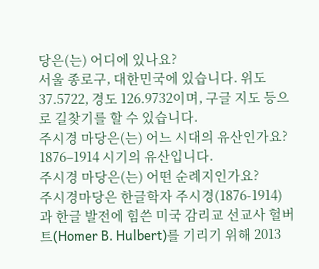당은(는) 어디에 있나요?
서울 종로구, 대한민국에 있습니다. 위도 37.5722, 경도 126.9732이며, 구글 지도 등으로 길찾기를 할 수 있습니다.
주시경 마당은(는) 어느 시대의 유산인가요?
1876–1914 시기의 유산입니다.
주시경 마당은(는) 어떤 순례지인가요?
주시경마당은 한글학자 주시경(1876-1914)과 한글 발전에 힘쓴 미국 감리교 선교사 헐버트(Homer B. Hulbert)를 기리기 위해 2013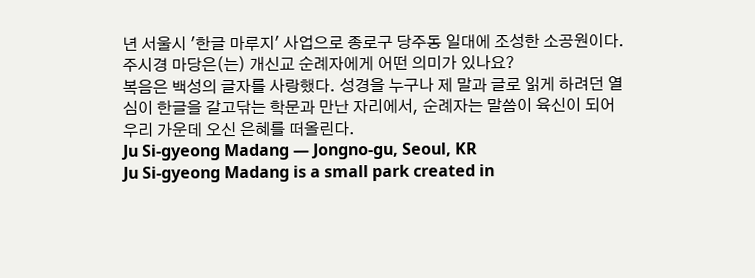년 서울시 '한글 마루지' 사업으로 종로구 당주동 일대에 조성한 소공원이다.
주시경 마당은(는) 개신교 순례자에게 어떤 의미가 있나요?
복음은 백성의 글자를 사랑했다. 성경을 누구나 제 말과 글로 읽게 하려던 열심이 한글을 갈고닦는 학문과 만난 자리에서, 순례자는 말씀이 육신이 되어 우리 가운데 오신 은혜를 떠올린다.
Ju Si-gyeong Madang — Jongno-gu, Seoul, KR
Ju Si-gyeong Madang is a small park created in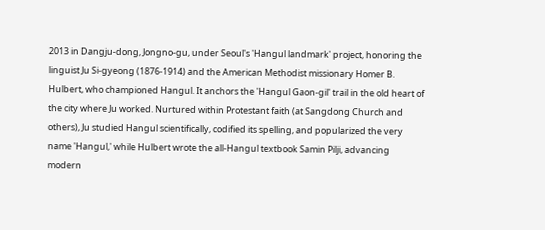2013 in Dangju-dong, Jongno-gu, under Seoul's 'Hangul landmark' project, honoring the linguist Ju Si-gyeong (1876-1914) and the American Methodist missionary Homer B. Hulbert, who championed Hangul. It anchors the 'Hangul Gaon-gil' trail in the old heart of the city where Ju worked. Nurtured within Protestant faith (at Sangdong Church and others), Ju studied Hangul scientifically, codified its spelling, and popularized the very name 'Hangul,' while Hulbert wrote the all-Hangul textbook Samin Pilji, advancing modern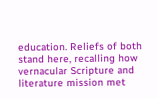education. Reliefs of both stand here, recalling how vernacular Scripture and literature mission met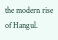the modern rise of Hangul.